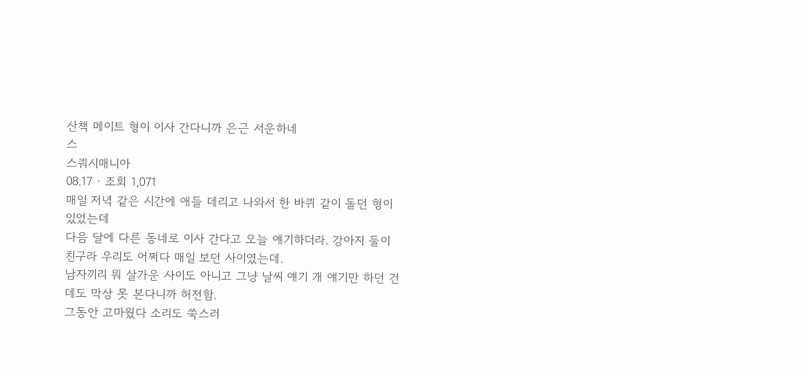산책 메이트 형이 이사 간다니까 은근 서운하네
스
스쿼시매니아
08.17 · 조회 1,071
매일 저녁 같은 시간에 애들 데리고 나와서 한 바퀴 같이 돌던 형이 있었는데
다음 달에 다른 동네로 이사 간다고 오늘 얘기하더라. 강아지 둘이 친구라 우리도 어쩌다 매일 보던 사이였는데.
남자끼리 뭐 살가운 사이도 아니고 그냥 날씨 얘기 개 얘기만 하던 건데도 막상 못 본다니까 허전함.
그동안 고마웠다 소리도 쑥스러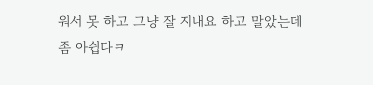워서 못 하고 그냥 잘 지내요 하고 말았는데 좀 아쉽다ㅋ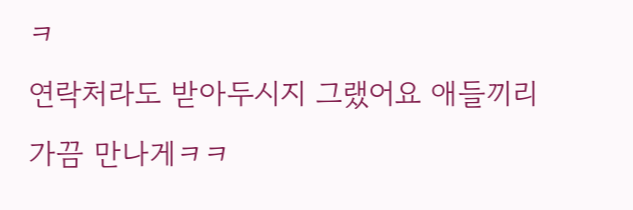ㅋ
연락처라도 받아두시지 그랬어요 애들끼리 가끔 만나게ㅋㅋ